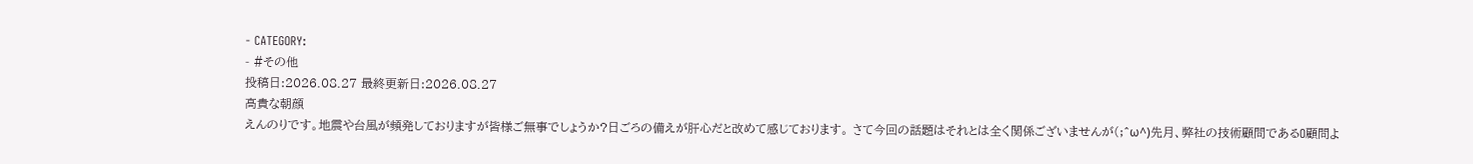- CATEGORY:
- #その他
投稿日:2026.08.27 最終更新日:2026.08.27
高貴な朝顔
えんのりです。地震や台風が頻発しておりますが皆様ご無事でしょうか?日ごろの備えが肝心だと改めて感じております。 さて今回の話題はそれとは全く関係ございませんが(;^ω^)先月、弊社の技術顧問であるO顧問よ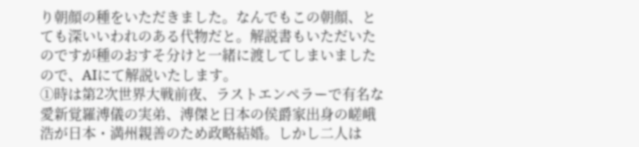り朝顔の種をいただきました。なんでもこの朝顔、とても深いいわれのある代物だと。解説書もいただいたのですが種のおすそ分けと一緒に渡してしまいましたので、AIにて解説いたします。
①時は第2次世界大戦前夜、ラストエンペラーで有名な愛新覚羅溥儀の実弟、溥傑と日本の侯爵家出身の嵯峨浩が日本・満州親善のため政略結婚。しかし二人は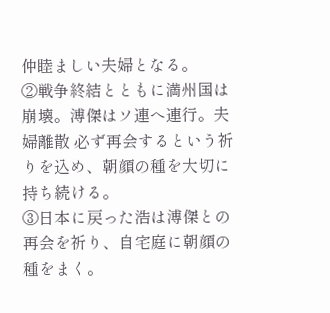仲睦ましい夫婦となる。
②戦争終結とともに満州国は崩壊。溥傑はソ連へ連行。夫婦離散 必ず再会するという祈りを込め、朝顔の種を大切に持ち続ける。
③日本に戻った浩は溥傑との再会を祈り、自宅庭に朝顔の種をまく。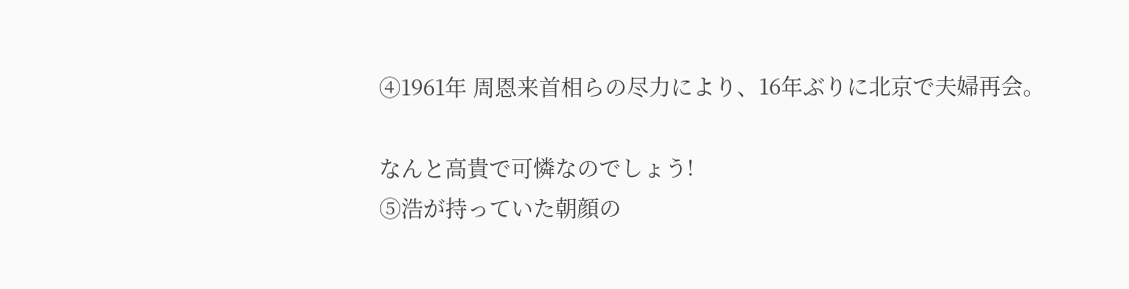④1961年 周恩来首相らの尽力により、16年ぶりに北京で夫婦再会。

なんと高貴で可憐なのでしょう!
⑤浩が持っていた朝顔の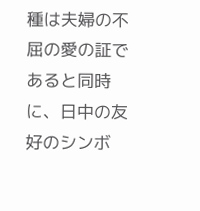種は夫婦の不屈の愛の証であると同時に、日中の友好のシンボ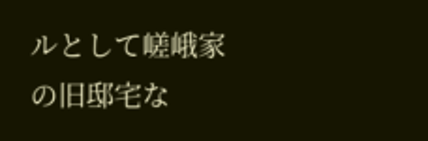ルとして嵯峨家の旧邸宅な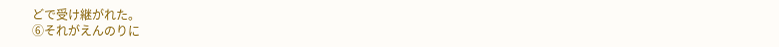どで受け継がれた。
⑥それがえんのりに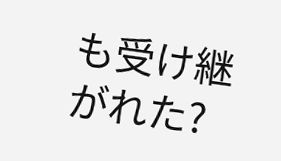も受け継がれた?